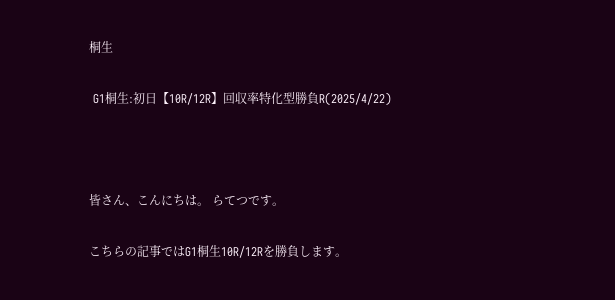桐生

 G1桐生:初日【10R/12R】回収率特化型勝負R(2025/4/22)



皆さん、こんにちは。 らてつです。

こちらの記事ではG1桐生10R/12Rを勝負します。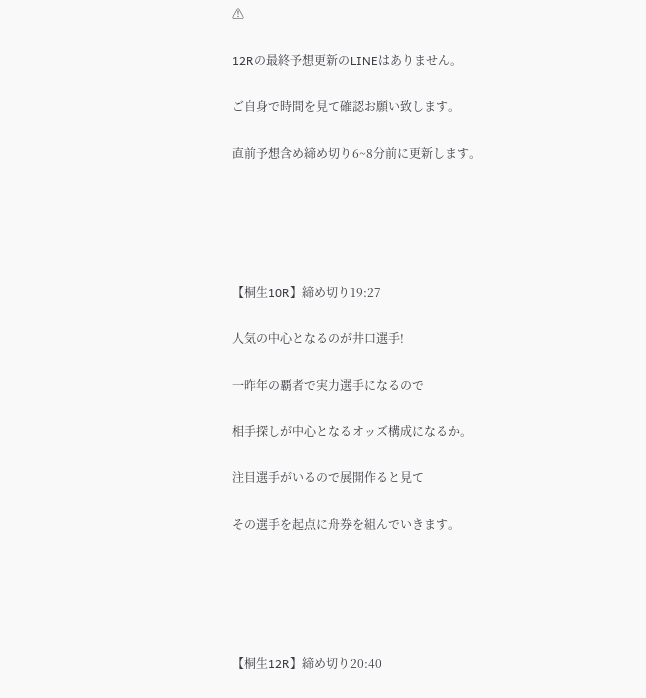⚠

12Rの最終予想更新のLINEはありません。

ご自身で時間を見て確認お願い致します。

直前予想含め締め切り6~8分前に更新します。





【桐生10R】締め切り19:27

人気の中心となるのが井口選手!

一昨年の覇者で実力選手になるので

相手探しが中心となるオッズ構成になるか。

注目選手がいるので展開作ると見て

その選手を起点に舟券を組んでいきます。





【桐生12R】締め切り20:40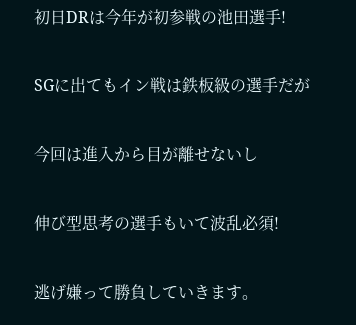初日DRは今年が初参戦の池田選手!

SGに出てもイン戦は鉄板級の選手だが

今回は進入から目が離せないし

伸び型思考の選手もいて波乱必須!

逃げ嫌って勝負していきます。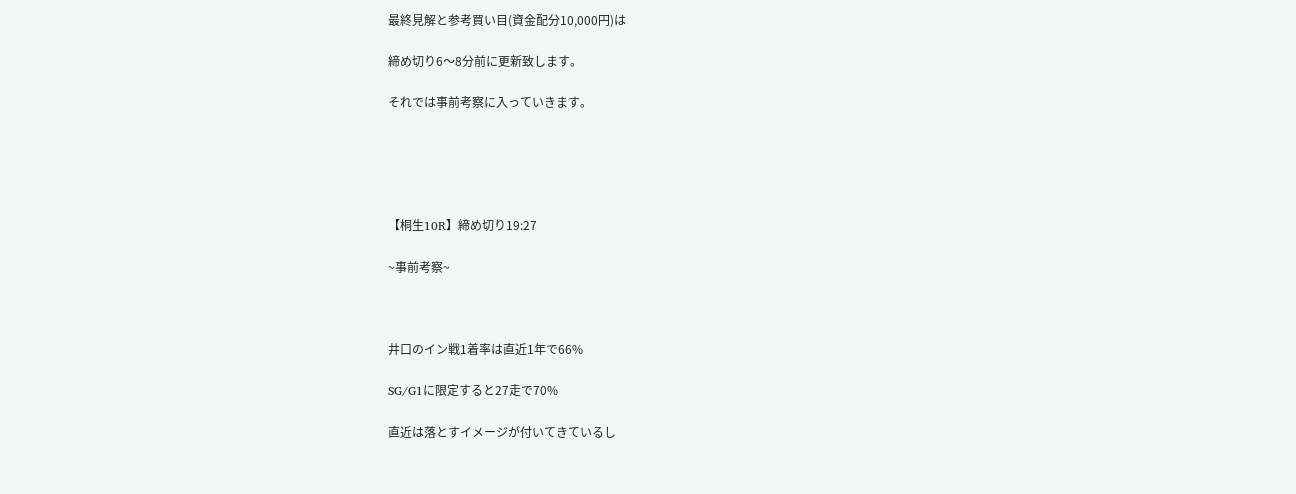最終見解と参考買い目(資金配分10,000円)は

締め切り6〜8分前に更新致します。

それでは事前考察に入っていきます。





【桐生10R】締め切り19:27

~事前考察~



井口のイン戦1着率は直近1年で66%

SG/G1に限定すると27走で70%

直近は落とすイメージが付いてきているし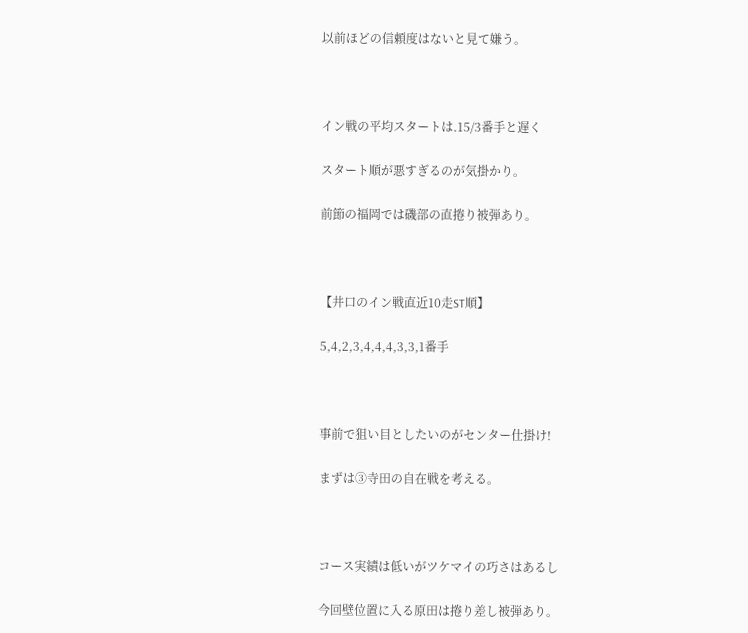以前ほどの信頼度はないと見て嫌う。



イン戦の平均スタートは.15/3番手と遅く

スタート順が悪すぎるのが気掛かり。

前節の福岡では磯部の直捲り被弾あり。



【井口のイン戦直近10走ST順】

5,4,2,3,4,4,4,3,3,1番手



事前で狙い目としたいのがセンター仕掛け!

まずは③寺田の自在戦を考える。



コース実績は低いがツケマイの巧さはあるし

今回壁位置に入る原田は捲り差し被弾あり。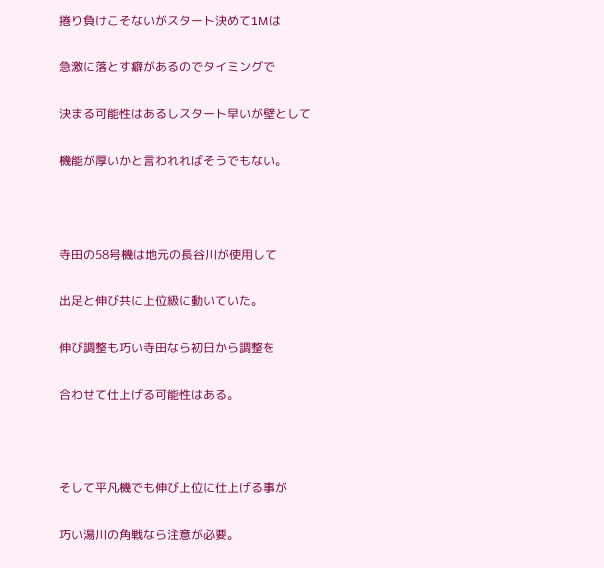捲り負けこそないがスタート決めて1Mは

急激に落とす癖があるのでタイミングで

決まる可能性はあるしスタート早いが壁として

機能が厚いかと言われればそうでもない。



寺田の58号機は地元の長谷川が使用して

出足と伸び共に上位級に動いていた。

伸び調整も巧い寺田なら初日から調整を

合わせて仕上げる可能性はある。



そして平凡機でも伸び上位に仕上げる事が

巧い湯川の角戦なら注意が必要。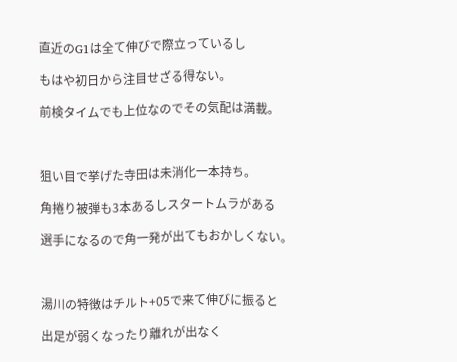直近のG1は全て伸びで際立っているし

もはや初日から注目せざる得ない。

前検タイムでも上位なのでその気配は満載。



狙い目で挙げた寺田は未消化一本持ち。

角捲り被弾も3本あるしスタートムラがある

選手になるので角一発が出てもおかしくない。



湯川の特徴はチルト+05で来て伸びに振ると

出足が弱くなったり離れが出なく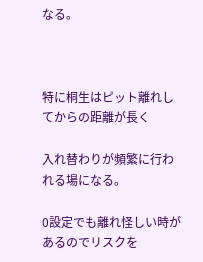なる。



特に桐生はピット離れしてからの距離が長く

入れ替わりが頻繁に行われる場になる。

0設定でも離れ怪しい時があるのでリスクを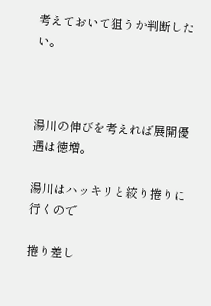考えておいて狙うか判断したい。



湯川の伸びを考えれば展開優遇は徳増。

湯川はハッキリと絞り捲りに行くので

捲り差し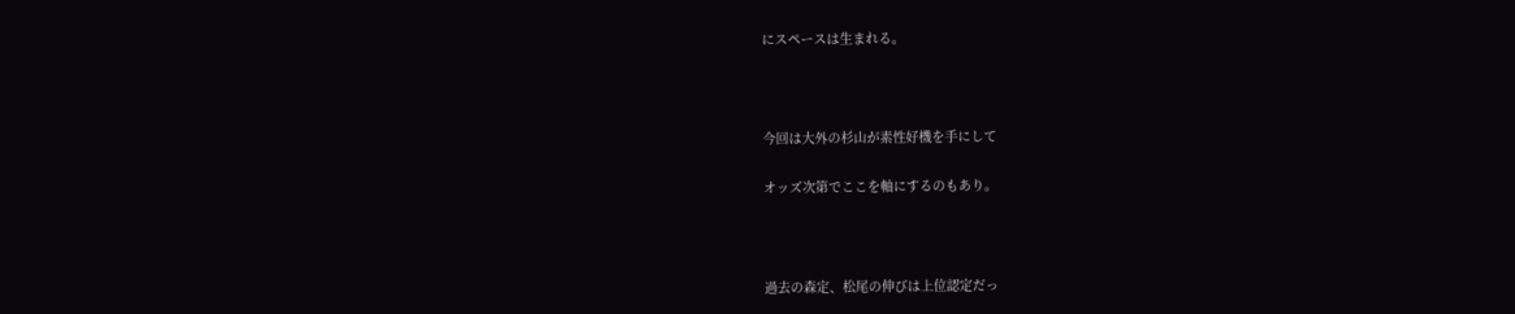にスペースは生まれる。



今回は大外の杉山が素性好機を手にして

オッズ次第でここを軸にするのもあり。



過去の森定、松尾の伸びは上位認定だっ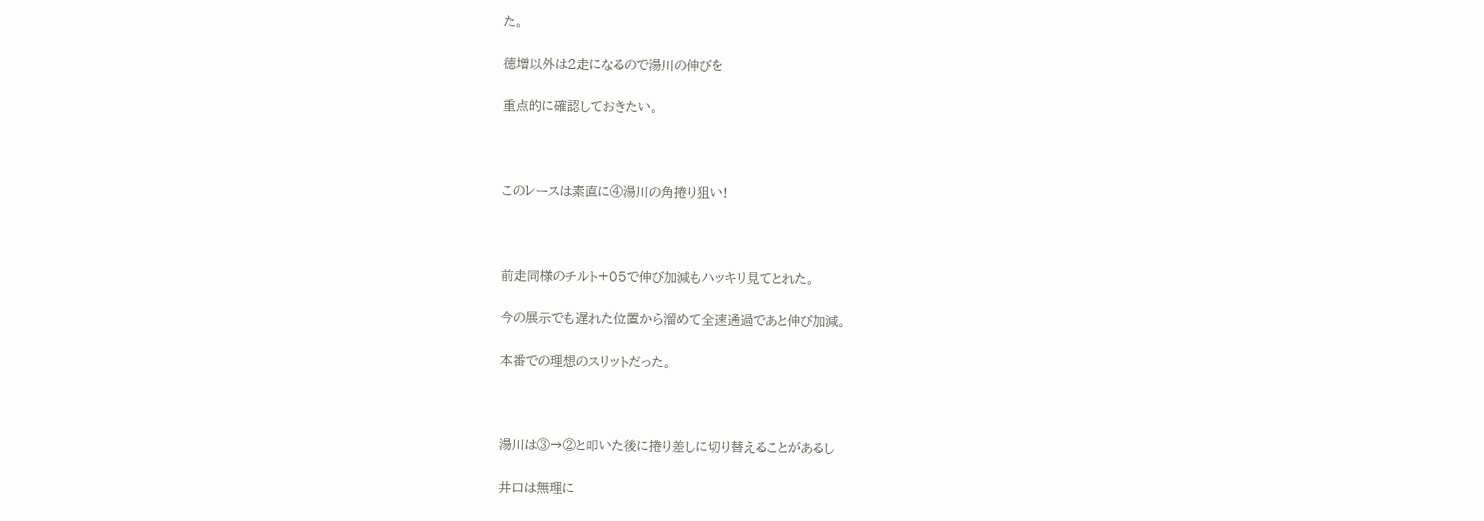た。

徳増以外は2走になるので湯川の伸びを

重点的に確認しておきたい。



このレースは素直に④湯川の角捲り狙い!



前走同様のチルト+05で伸び加減もハッキリ見てとれた。

今の展示でも遅れた位置から溜めて全速通過であと伸び加減。

本番での理想のスリットだった。



湯川は③→②と叩いた後に捲り差しに切り替えることがあるし

井口は無理に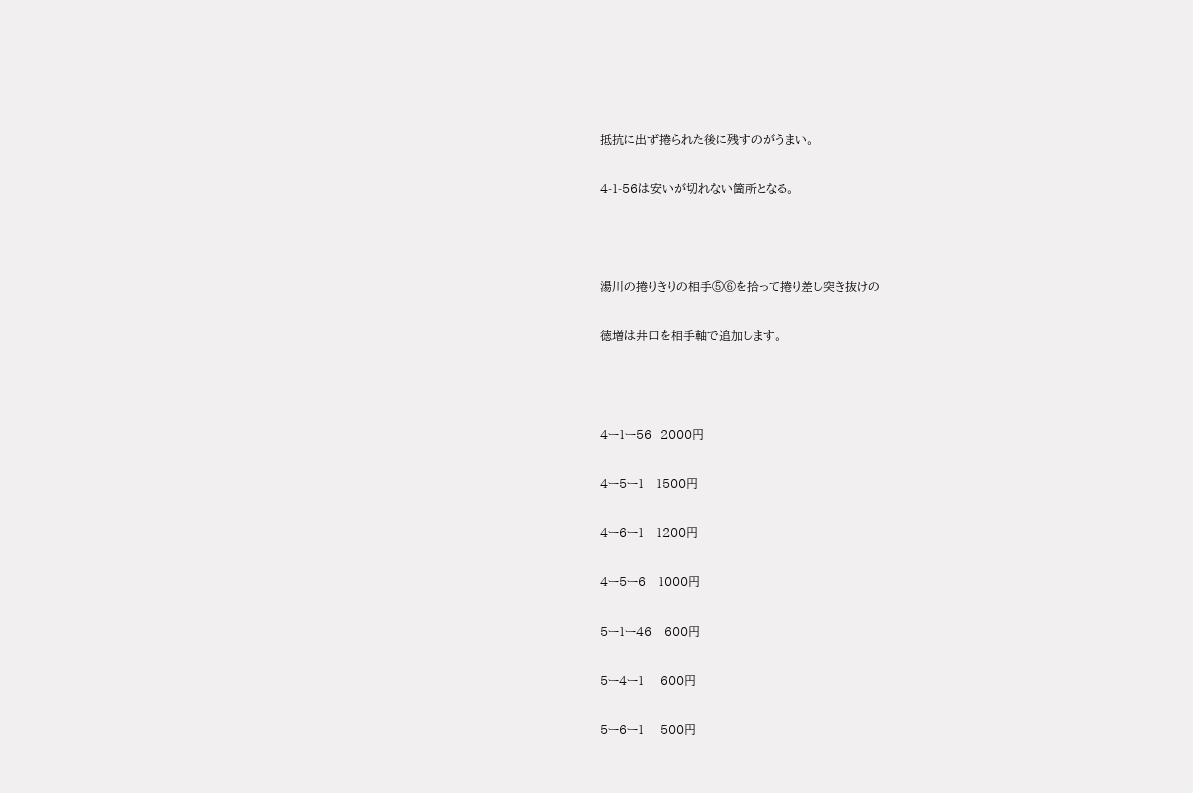抵抗に出ず捲られた後に残すのがうまい。

4-1-56は安いが切れない箇所となる。



湯川の捲りきりの相手⑤⑥を拾って捲り差し突き抜けの

徳増は井口を相手軸で追加します。



4ー1ー56  2000円

4ー5ー1   1500円

4ー6ー1   1200円

4ー5ー6   1000円

5ー1ー46   600円

5ー4ー1    600円

5ー6ー1    500円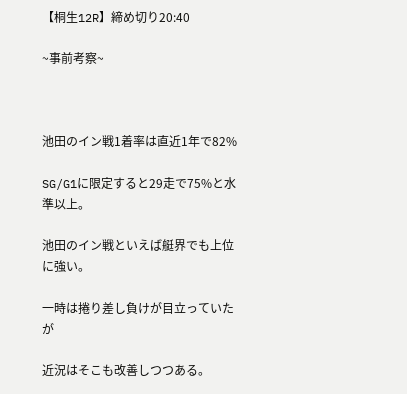【桐生12R】締め切り20:40

~事前考察~



池田のイン戦1着率は直近1年で82%

SG/G1に限定すると29走で75%と水準以上。

池田のイン戦といえば艇界でも上位に強い。

一時は捲り差し負けが目立っていたが

近況はそこも改善しつつある。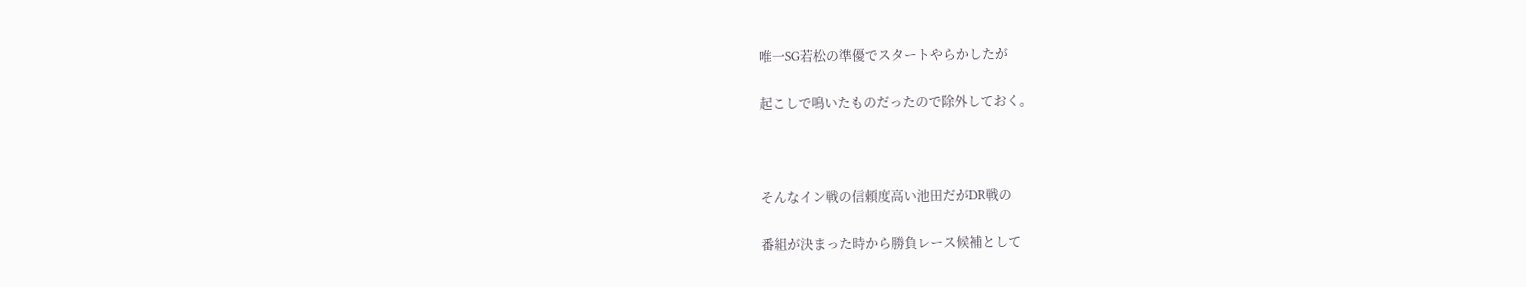唯一SG若松の準優でスタートやらかしたが

起こしで鳴いたものだったので除外しておく。



そんなイン戦の信頼度高い池田だがDR戦の

番組が決まった時から勝負レース候補として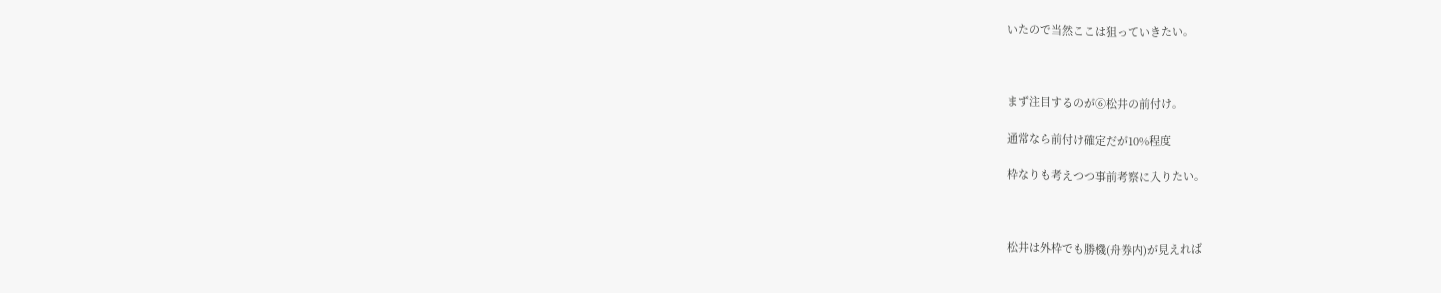いたので当然ここは狙っていきたい。



まず注目するのが⑥松井の前付け。

通常なら前付け確定だが10%程度

枠なりも考えつつ事前考察に入りたい。



松井は外枠でも勝機(舟券内)が見えれば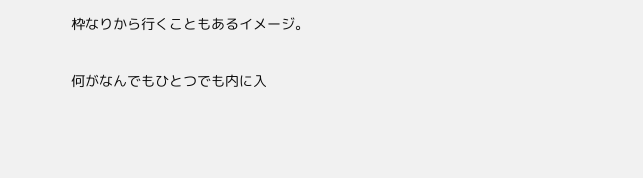枠なりから行くこともあるイメージ。

何がなんでもひとつでも内に入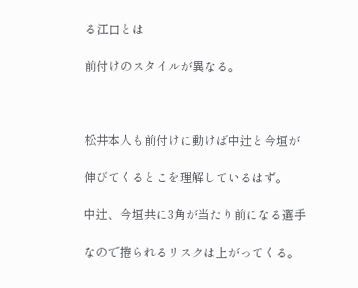る江口とは

前付けのスタイルが異なる。



松井本人も前付けに動けば中辻と今垣が

伸びてくるとこを理解しているはず。

中辻、今垣共に3角が当たり前になる選手

なので捲られるリスクは上がってくる。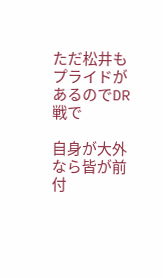ただ松井もプライドがあるのでDR戦で

自身が大外なら皆が前付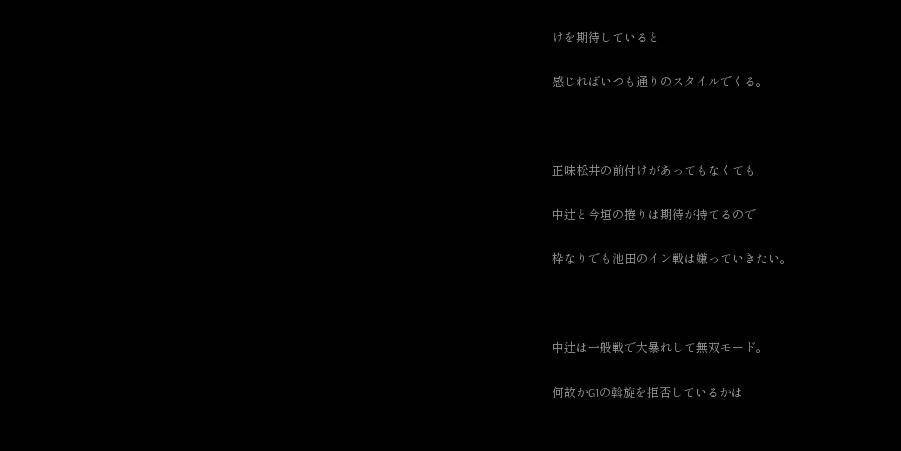けを期待していると

感じればいつも通りのスタイルでくる。



正味松井の前付けがあってもなくても

中辻と今垣の捲りは期待が持てるので

枠なりでも池田のイン戦は嫌っていきたい。



中辻は一般戦で大暴れして無双モード。

何故かG1の斡旋を拒否しているかは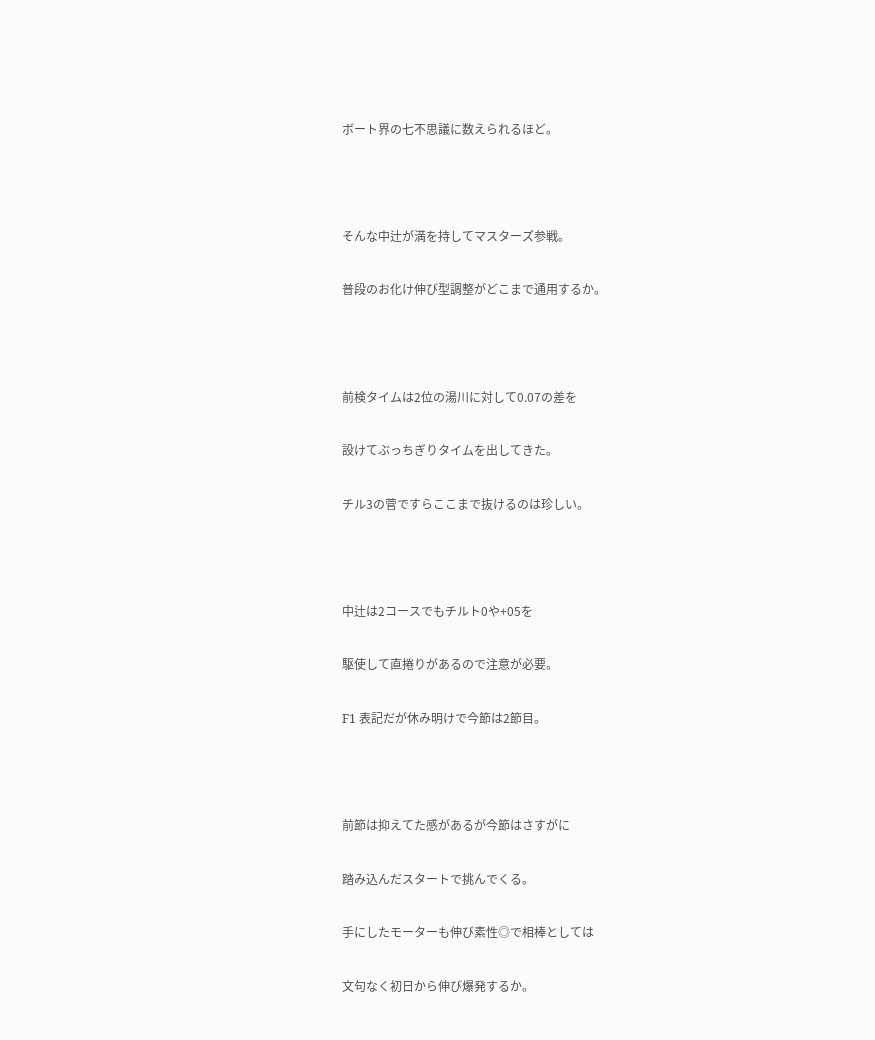ボート界の七不思議に数えられるほど。



そんな中辻が満を持してマスターズ参戦。

普段のお化け伸び型調整がどこまで通用するか。



前検タイムは2位の湯川に対して0.07の差を

設けてぶっちぎりタイムを出してきた。

チル3の菅ですらここまで抜けるのは珍しい。



中辻は2コースでもチルト0や+05を

駆使して直捲りがあるので注意が必要。

F1 表記だが休み明けで今節は2節目。



前節は抑えてた感があるが今節はさすがに

踏み込んだスタートで挑んでくる。

手にしたモーターも伸び素性◎で相棒としては

文句なく初日から伸び爆発するか。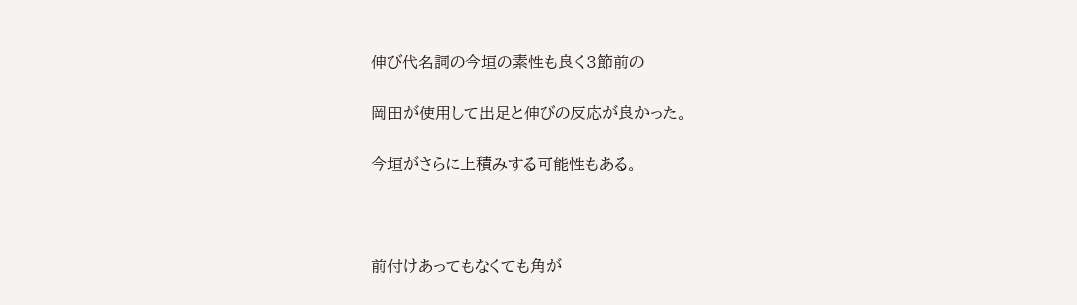伸び代名詞の今垣の素性も良く3節前の

岡田が使用して出足と伸びの反応が良かった。

今垣がさらに上積みする可能性もある。



前付けあってもなくても角が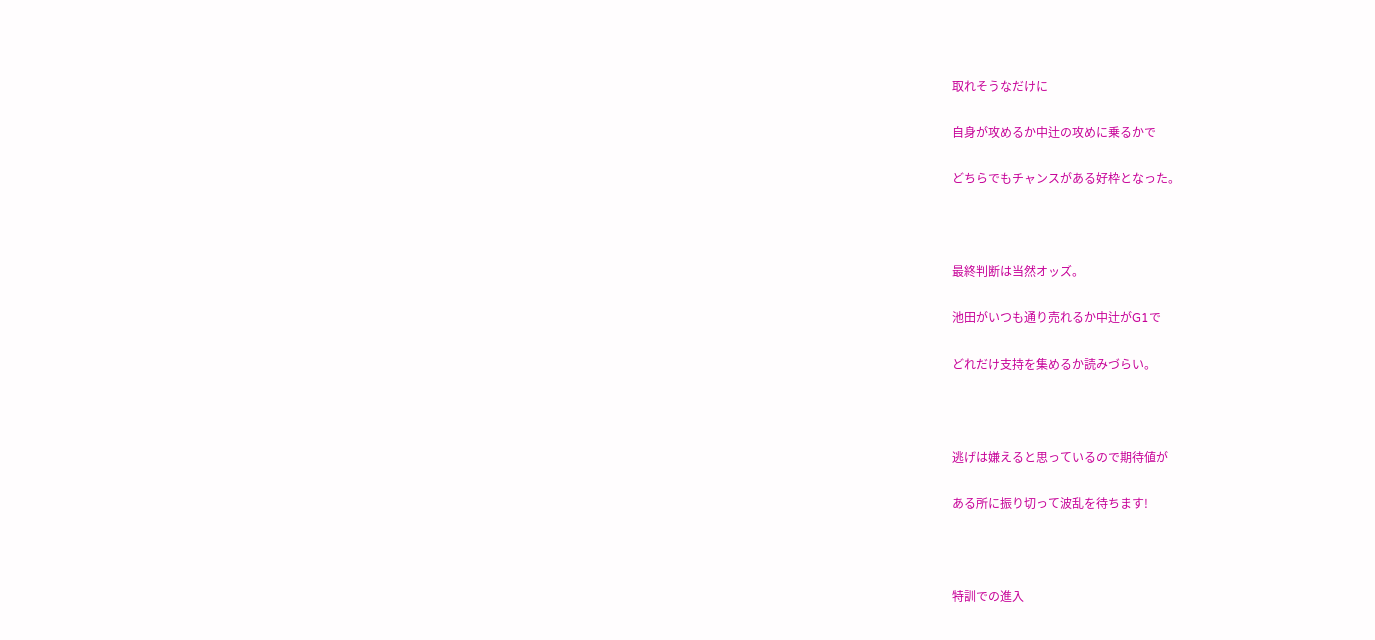取れそうなだけに

自身が攻めるか中辻の攻めに乗るかで

どちらでもチャンスがある好枠となった。



最終判断は当然オッズ。

池田がいつも通り売れるか中辻がG1で

どれだけ支持を集めるか読みづらい。



逃げは嫌えると思っているので期待値が

ある所に振り切って波乱を待ちます!



特訓での進入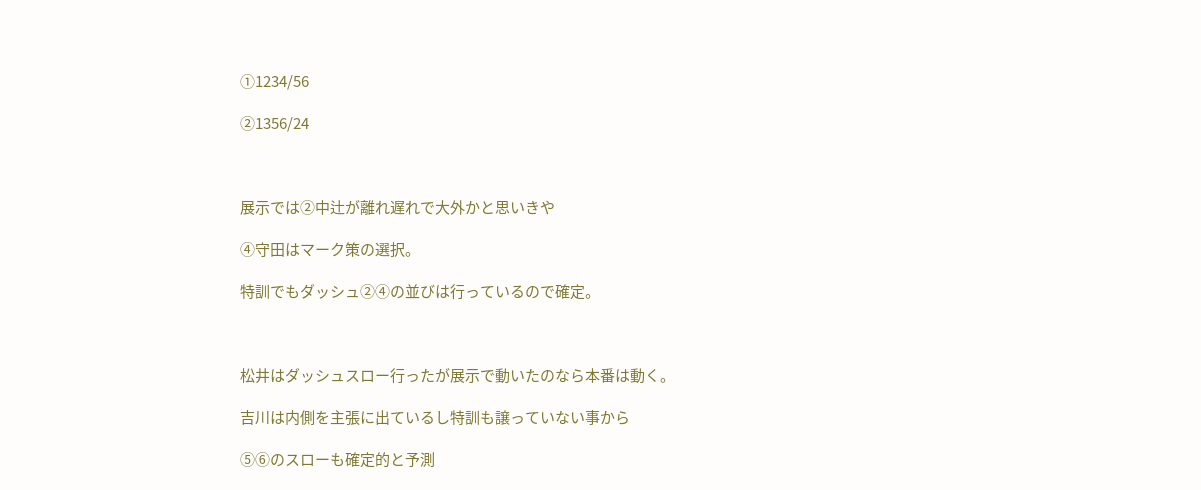①1234/56

②1356/24



展示では②中辻が離れ遅れで大外かと思いきや

④守田はマーク策の選択。

特訓でもダッシュ②④の並びは行っているので確定。



松井はダッシュスロー行ったが展示で動いたのなら本番は動く。

吉川は内側を主張に出ているし特訓も譲っていない事から

⑤⑥のスローも確定的と予測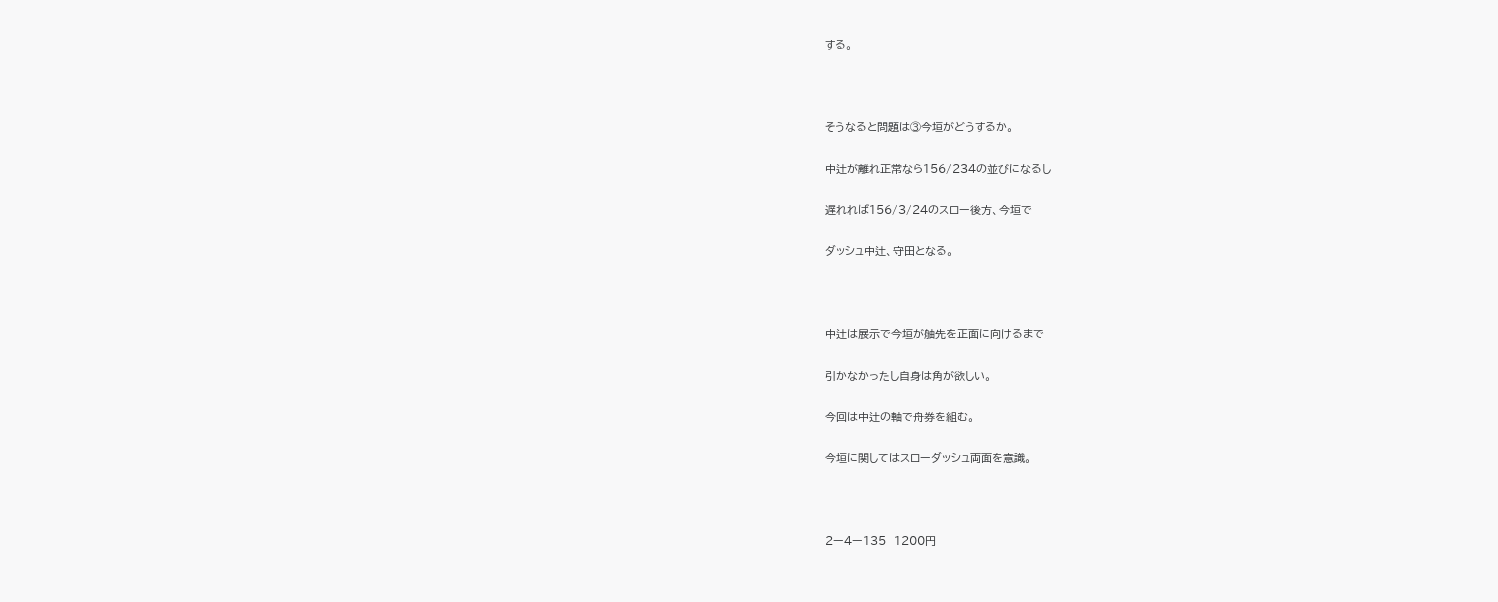する。



そうなると問題は③今垣がどうするか。

中辻が離れ正常なら156/234の並びになるし

遅れれば156/3/24のスロー後方、今垣で

ダッシュ中辻、守田となる。



中辻は展示で今垣が舳先を正面に向けるまで

引かなかったし自身は角が欲しい。

今回は中辻の軸で舟券を組む。

今垣に関してはスローダッシュ両面を意識。



2ー4ー135  1200円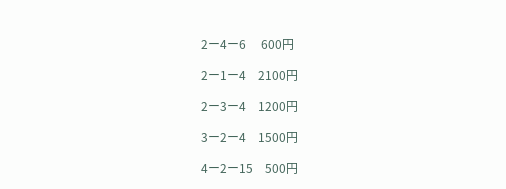2ー4ー6     600円

2ー1ー4    2100円

2ー3ー4    1200円

3ー2ー4    1500円

4ー2ー15    500円